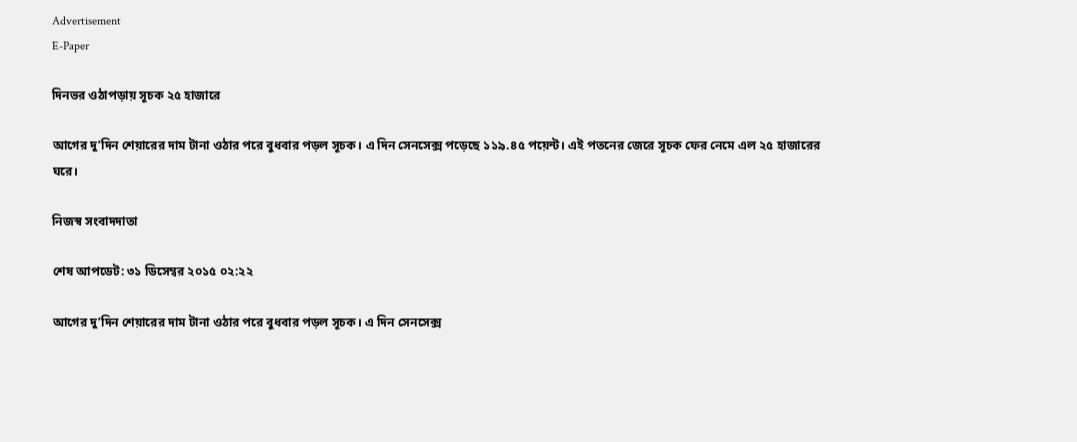Advertisement
E-Paper

দিনভর ওঠাপড়ায় সূচক ২৫ হাজারে

আগের দু’দিন শেয়ারের দাম টানা ওঠার পরে বুধবার পড়ল সূচক। এ দিন সেনসেক্স পড়েছে ১১৯.৪৫ পয়েন্ট। এই পতনের জেরে সূচক ফের নেমে এল ২৫ হাজারের ঘরে।

নিজস্ব সংবাদদাতা

শেষ আপডেট: ৩১ ডিসেম্বর ২০১৫ ০২:২২

আগের দু’দিন শেয়ারের দাম টানা ওঠার পরে বুধবার পড়ল সূচক। এ দিন সেনসেক্স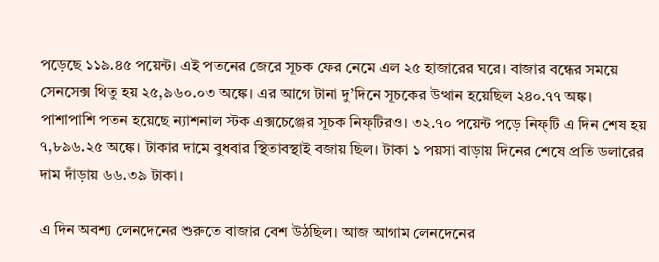পড়েছে ১১৯.৪৫ পয়েন্ট। এই পতনের জেরে সূচক ফের নেমে এল ২৫ হাজারের ঘরে। বাজার বন্ধের সময়ে সেনসেক্স থিতু হয় ২৫,৯৬০.০৩ অঙ্কে। এর আগে টানা দু’দিনে সূচকের উত্থান হয়েছিল ২৪০.৭৭ অঙ্ক। পাশাপাশি পতন হয়েছে ন্যাশনাল স্টক এক্সচেঞ্জের সূচক নিফ্‌টিরও। ৩২.৭০ পয়েন্ট পড়ে নিফ্‌টি এ দিন শেষ হয় ৭,৮৯৬.২৫ অঙ্কে। টাকার দামে বুধবার স্থিতাবস্থাই বজায় ছিল। টাকা ১ পয়সা বাড়ায় দিনের শেষে প্রতি ডলারের দাম দাঁড়ায় ৬৬.৩৯ টাকা।

এ দিন অবশ্য লেনদেনের শুরুতে বাজার বেশ উঠছিল। আজ আগাম লেনদেনের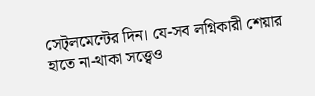সেট্‌লমেন্টের দিন। যে-সব লগ্নিকারী শেয়ার হাতে না-থাকা সত্ত্বেও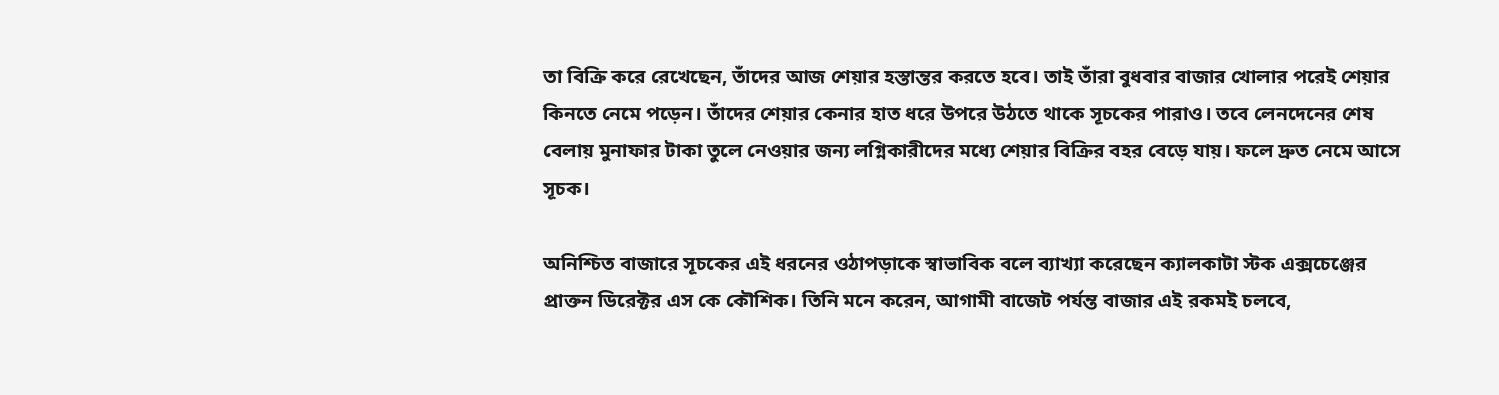তা বিক্রি করে রেখেছেন, তাঁদের আজ শেয়ার হস্তান্তর করতে হবে। তাই তাঁরা বুধবার বাজার খোলার পরেই শেয়ার কিনতে নেমে পড়েন। তাঁদের শেয়ার কেনার হাত ধরে উপরে উঠতে থাকে সূচকের পারাও। তবে লেনদেনের শেষ বেলায় মুনাফার টাকা তুলে নেওয়ার জন্য লগ্নিকারীদের মধ্যে শেয়ার বিক্রির বহর বেড়ে যায়। ফলে দ্রুত নেমে আসে সূচক।

অনিশ্চিত বাজারে সূচকের এই ধরনের ওঠাপড়াকে স্বাভাবিক বলে ব্যাখ্যা করেছেন ক্যালকাটা স্টক এক্সচেঞ্জের প্রাক্তন ডিরেক্টর এস কে কৌশিক। তিনি মনে করেন, আগামী বাজেট পর্যন্ত বাজার এই রকমই চলবে,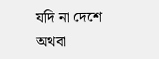যদি না দেশে অথবা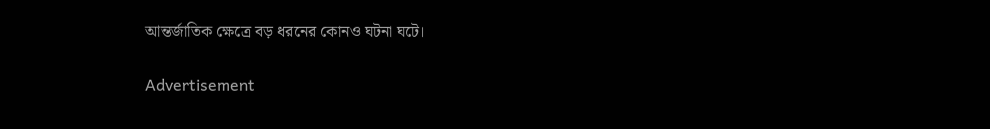আন্তর্জাতিক ক্ষেত্রে বড় ধরনের কোনও ঘটনা ঘটে।

Advertisement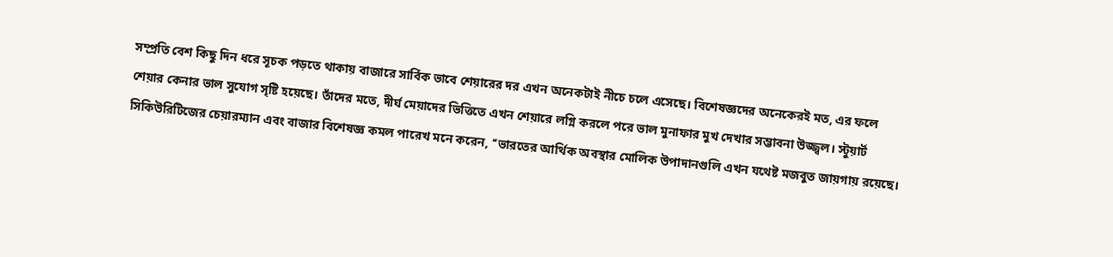সম্প্রতি বেশ কিছু দিন ধরে সূচক পড়তে থাকায় বাজারে সার্বিক ভাবে শেয়ারের দর এখন অনেকটাই নীচে চলে এসেছে। বিশেষজ্ঞদের অনেকেরই মত, এর ফলে শেয়ার কেনার ভাল সুযোগ সৃষ্টি হয়েছে। তাঁদের মতে, দীর্ঘ মেয়াদের ভিত্তিতে এখন শেয়ারে লগ্নি করলে পরে ভাল মুনাফার মুখ দেখার সম্ভাবনা উজ্জ্বল। স্টুয়ার্ট সিকিউরিটিজের চেয়ারম্যান এবং বাজার বিশেষজ্ঞ কমল পারেখ মনে করেন, ‘‘ভারতের আর্থিক অবস্থার মোলিক উপাদানগুলি এখন যথেষ্ট মজবুত জায়গায় রয়েছে।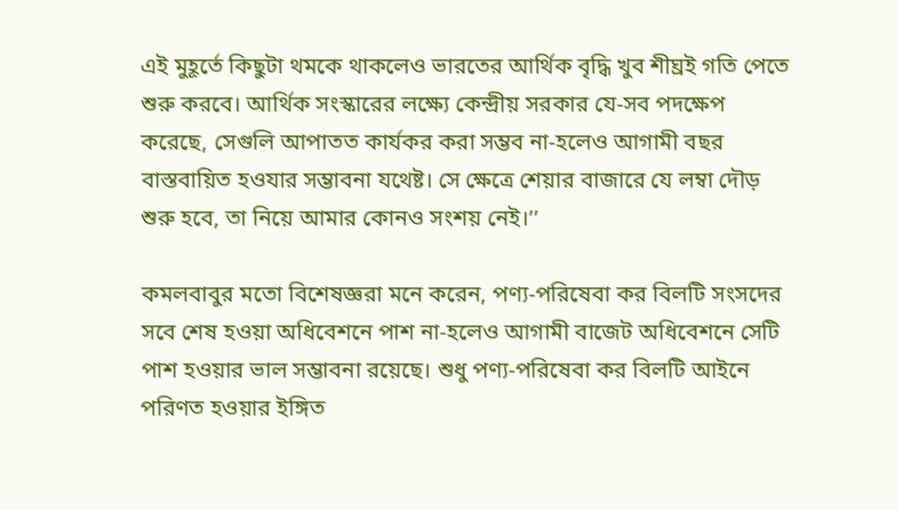এই মুহূর্তে কিছুটা থমকে থাকলেও ভারতের আর্থিক বৃদ্ধি খুব শীঘ্রই গতি পেতে শুরু করবে। আর্থিক সংস্কারের লক্ষ্যে কেন্দ্রীয় সরকার যে-সব পদক্ষেপ করেছে, সেগুলি আপাতত কার্যকর করা সম্ভব না-হলেও আগামী বছর বাস্তবায়িত হওযার সম্ভাবনা যথেষ্ট। সে ক্ষেত্রে শেয়ার বাজারে যে লম্বা দৌড় শুরু হবে, তা নিয়ে আমার কোনও সংশয় নেই।’’

কমলবাবুর মতো বিশেষজ্ঞরা মনে করেন, পণ্য-পরিষেবা কর বিলটি সংসদের সবে শেষ হওয়া অধিবেশনে পাশ না-হলেও আগামী বাজেট অধিবেশনে সেটি পাশ হওয়ার ভাল সম্ভাবনা রয়েছে। শুধু পণ্য-পরিষেবা কর বিলটি আইনে পরিণত হওয়ার ইঙ্গিত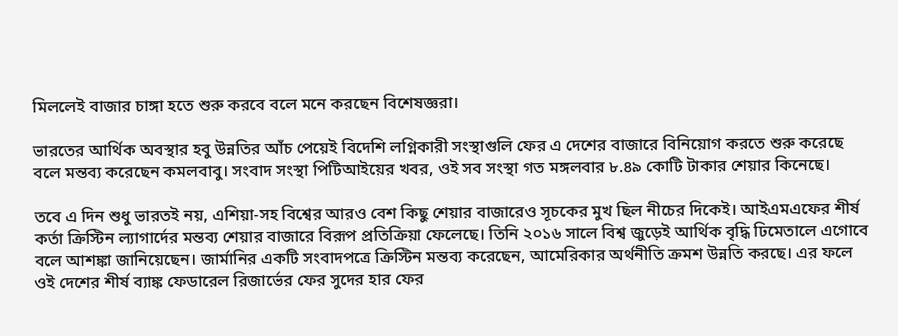মিললেই বাজার চাঙ্গা হতে শুরু করবে বলে মনে করছেন বিশেষজ্ঞরা।

ভারতের আর্থিক অবস্থার হবু উন্নতির আঁচ পেয়েই বিদেশি লগ্নিকারী সংস্থাগুলি ফের এ দেশের বাজারে বিনিয়োগ করতে শুরু করেছে বলে মন্তব্য করেছেন কমলবাবু। সংবাদ সংস্থা পিটিআইয়ের খবর, ওই সব সংস্থা গত মঙ্গলবার ৮.৪৯ কোটি টাকার শেয়ার কিনেছে।

তবে এ দিন শুধু ভারতই নয়, এশিয়া-সহ বিশ্বের আরও বেশ কিছু শেয়ার বাজারেও সূচকের মুখ ছিল নীচের দিকেই। আইএমএফের শীর্ষ কর্তা ক্রিস্টিন ল্যাগার্দের মন্তব্য শেয়ার বাজারে বিরূপ প্রতিক্রিয়া ফেলেছে। তিনি ২০১৬ সালে বিশ্ব জুড়েই আর্থিক বৃদ্ধি ঢিমেতালে এগোবে বলে আশঙ্কা জানিয়েছেন। জার্মানির একটি সংবাদপত্রে ক্রিস্টিন মন্তব্য করেছেন, আমেরিকার অর্থনীতি ক্রমশ উন্নতি করছে। এর ফলে ওই দেশের শীর্ষ ব্যাঙ্ক ফেডারেল রিজার্ভের ফের সুদের হার ফের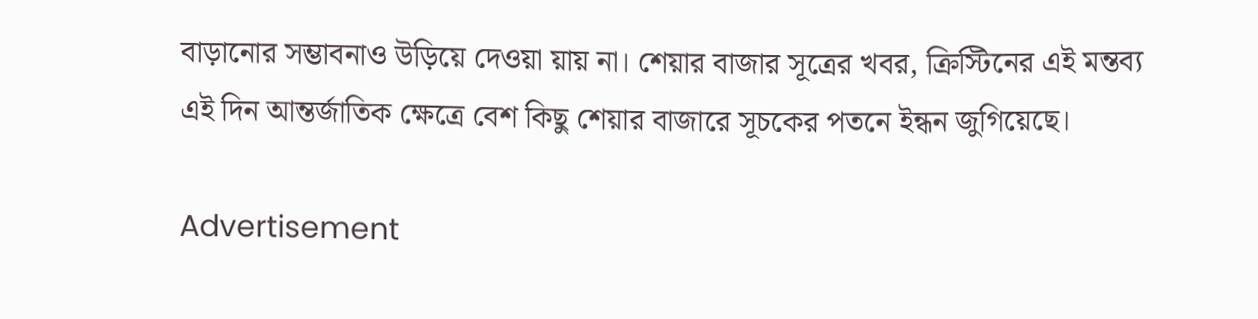বাড়ানোর সম্ভাবনাও উড়িয়ে দেওয়া য়ায় না। শেয়ার বাজার সূত্রের খবর, ক্রিস্টিনের এই মন্তব্য এই দিন আন্তর্জাতিক ক্ষেত্রে বেশ কিছু শেয়ার বাজারে সূচকের পতনে ইন্ধন জুগিয়েছে।

Advertisement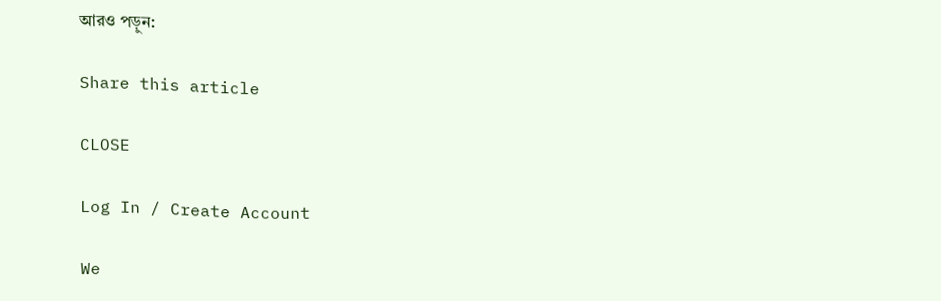আরও পড়ুন:

Share this article

CLOSE

Log In / Create Account

We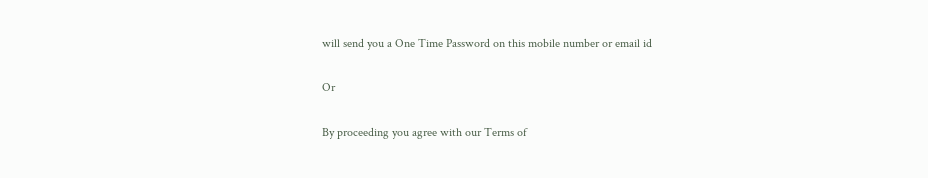will send you a One Time Password on this mobile number or email id

Or

By proceeding you agree with our Terms of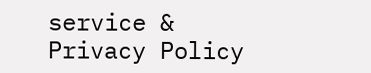service & Privacy Policy